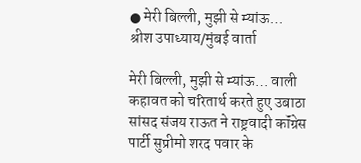● मेरी बिल्ली, मुझी से म्यांऊ…
श्रीश उपाध्याय/मुंबई वार्ता

मेरी बिल्ली, मुझी से म्यांऊ… वाली कहावत को चरितार्थ करते हुए उबाठा सांसद संजय राऊत ने राष्ट्रवादी कॉंग्रेस पार्टी सुप्रीमो शरद पवार के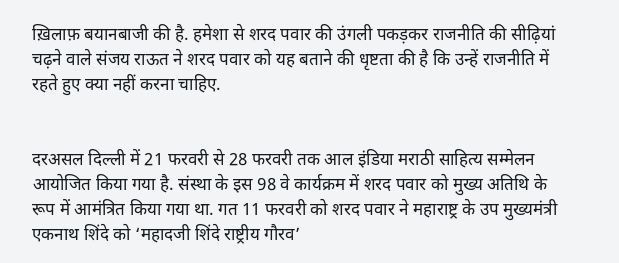ख़िलाफ़ बयानबाजी की है. हमेशा से शरद पवार की उंगली पकड़कर राजनीति की सीढ़ियां चढ़ने वाले संजय राऊत ने शरद पवार को यह बताने की धृष्टता की है कि उन्हें राजनीति में रहते हुए क्या नहीं करना चाहिए.


दरअसल दिल्ली में 21 फरवरी से 28 फरवरी तक आल इंडिया मराठी साहित्य सम्मेलन आयोजित किया गया है. संस्था के इस 98 वे कार्यक्रम में शरद पवार को मुख्य अतिथि के रूप में आमंत्रित किया गया था. गत 11 फरवरी को शरद पवार ने महाराष्ट्र के उप मुख्यमंत्री एकनाथ शिंदे को ‘महादजी शिंदे राष्ट्रीय गौरव’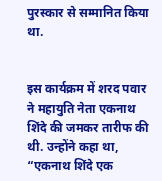पुरस्कार से सम्मानित किया था.


इस कार्यक्रम में शरद पवार ने महायुति नेता एकनाथ शिंदे की जमकर तारीफ की थी. उन्होंने कहा था, “एकनाथ शिंदे एक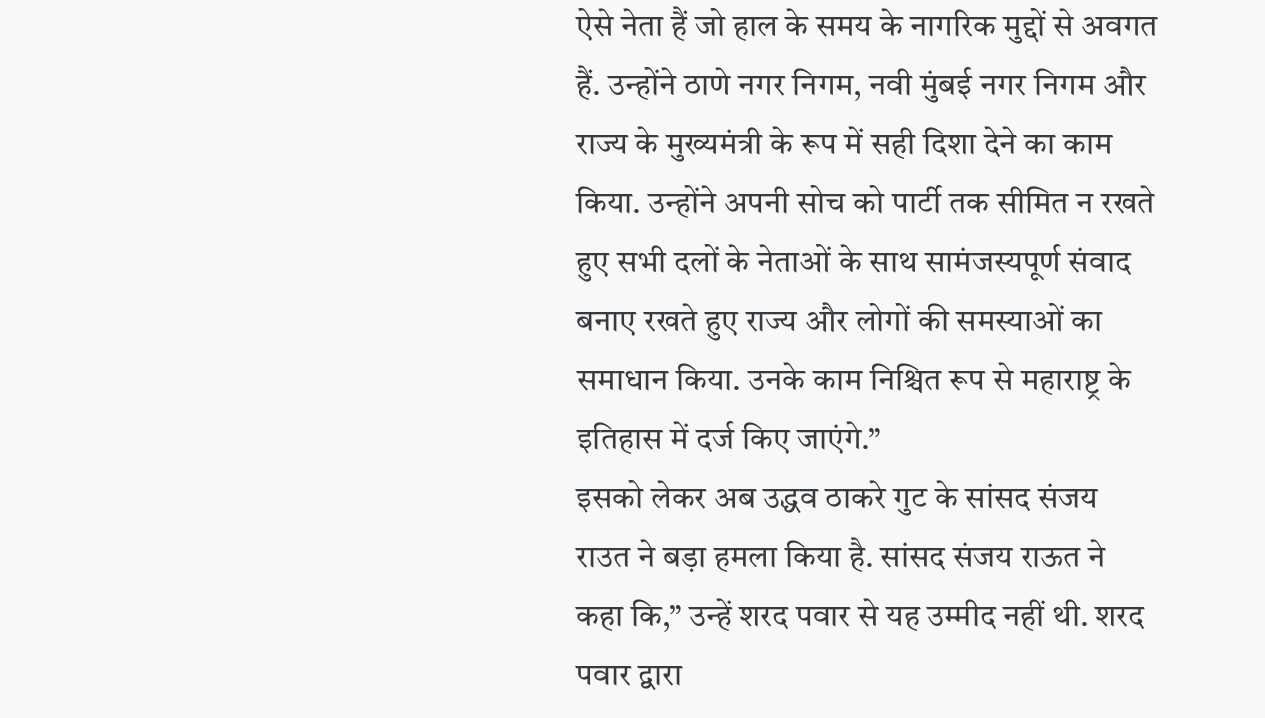ऐसे नेता हैं जो हाल के समय के नागरिक मुद्दों से अवगत हैं. उन्होंने ठाणे नगर निगम, नवी मुंबई नगर निगम और राज्य के मुख्यमंत्री के रूप में सही दिशा देने का काम किया. उन्होंने अपनी सोच को पार्टी तक सीमित न रखते हुए सभी दलों के नेताओं के साथ सामंजस्यपूर्ण संवाद बनाए रखते हुए राज्य और लोगों की समस्याओं का समाधान किया. उनके काम निश्चित रूप से महाराष्ट्र के इतिहास में दर्ज किए जाएंगे.”
इसको लेकर अब उद्धव ठाकरे गुट के सांसद संजय राउत ने बड़ा हमला किया है. सांसद संजय राऊत ने कहा कि,” उन्हें शरद पवार से यह उम्मीद नहीं थी. शरद पवार द्वारा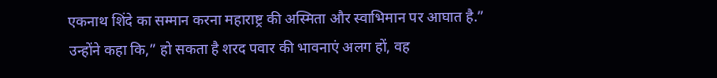एकनाथ शिंदे का सम्मान करना महाराष्ट्र की अस्मिता और स्वाभिमान पर आघात है.”
उन्होंने कहा कि,” हो सकता है शरद पवार की भावनाएं अलग हों, वह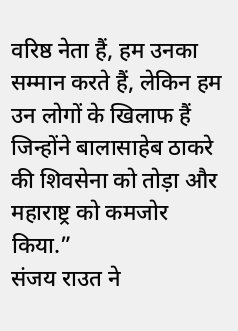वरिष्ठ नेता हैं, हम उनका सम्मान करते हैं, लेकिन हम उन लोगों के खिलाफ हैं जिन्होंने बालासाहेब ठाकरे की शिवसेना को तोड़ा और महाराष्ट्र को कमजोर किया.”
संजय राउत ने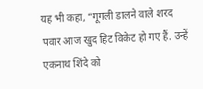यह भी कहा, “गूगली डालने वाले शरद पवार आज खुद हिट विकेट हो गए हैं. उन्हें एकनाथ शिंदे को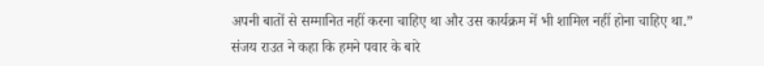अपनी बातों से सम्मानित नहीं करना चाहिए था और उस कार्यक्रम में भी शामिल नहीं होना चाहिए था.”
संजय राउत ने कहा कि हमने पवार के बारे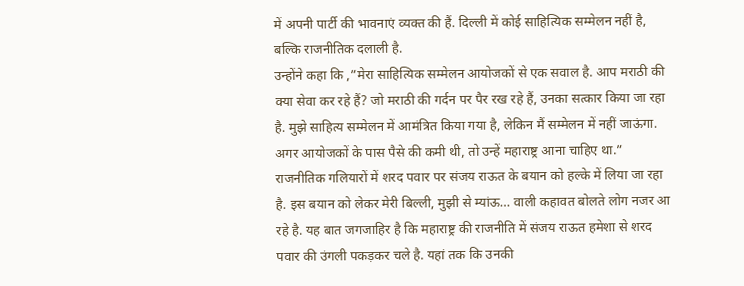में अपनी पार्टी की भावनाएं व्यक्त की हैं. दिल्ली में कोई साहित्यिक सम्मेलन नहीं है, बल्कि राजनीतिक दलाली है.
उन्होंने कहा कि ,”मेरा साहित्यिक सम्मेलन आयोजकों से एक सवाल है. आप मराठी की क्या सेवा कर रहे हैं? जो मराठी की गर्दन पर पैर रख रहे हैं, उनका सत्कार किया जा रहा है. मुझे साहित्य सम्मेलन में आमंत्रित किया गया है, लेकिन मैं सम्मेलन में नहीं जाऊंगा. अगर आयोजकों के पास पैसे की कमी थी, तो उन्हें महाराष्ट्र आना चाहिए था.”
राजनीतिक गलियारों में शरद पवार पर संजय राऊत के बयान को हल्के में लिया जा रहा है. इस बयान को लेकर मेरी बिल्ली, मुझी से म्यांऊ… वाली कहावत बोलते लोग नजर आ रहे है. यह बात जगजाहिर है कि महाराष्ट्र की राजनीति में संजय राऊत हमेशा से शरद पवार की उंगली पकड़कर चले है. यहां तक कि उनकी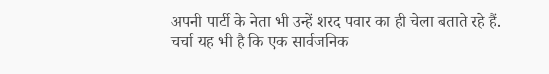अपनी पार्टी के नेता भी उन्हें शरद पवार का ही चेला बताते रहे हैं.
चर्चा यह भी है कि एक सार्वजनिक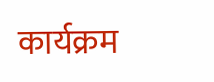कार्यक्रम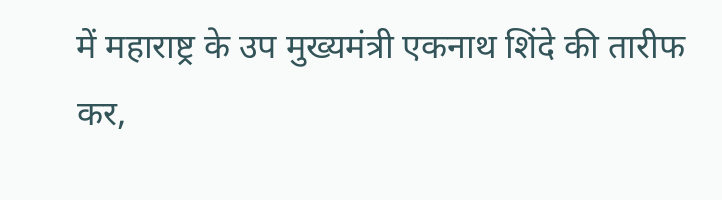में महाराष्ट्र के उप मुख्यमंत्री एकनाथ शिंदे की तारीफ कर,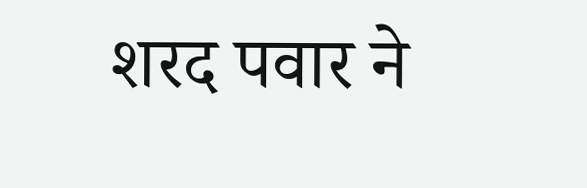शरद पवार ने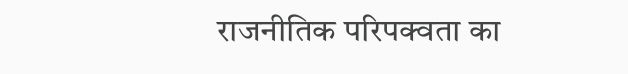राजनीतिक परिपक्वता का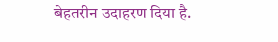बेहतरीन उदाहरण दिया है.